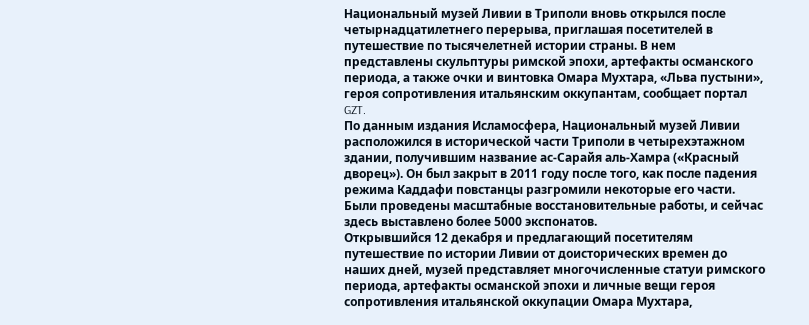Национальный музей Ливии в Триполи вновь открылся после четырнадцатилетнего перерыва, приглашая посетителей в путешествие по тысячелетней истории страны. В нем представлены скульптуры римской эпохи, артефакты османского периода, а также очки и винтовка Омара Мухтара, «Льва пустыни», героя сопротивления итальянским оккупантам, сообщает портал GZT.
По данным издания Исламосфера, Национальный музей Ливии расположился в исторической части Триполи в четырехэтажном здании, получившим название ас-Сарайя аль-Хамра («Красный дворец»). Он был закрыт в 2011 году после того, как после падения режима Каддафи повстанцы разгромили некоторые его части. Были проведены масштабные восстановительные работы, и сейчас здесь выставлено более 5000 экспонатов.
Открывшийся 12 декабря и предлагающий посетителям путешествие по истории Ливии от доисторических времен до наших дней, музей представляет многочисленные статуи римского периода, артефакты османской эпохи и личные вещи героя сопротивления итальянской оккупации Омара Мухтара,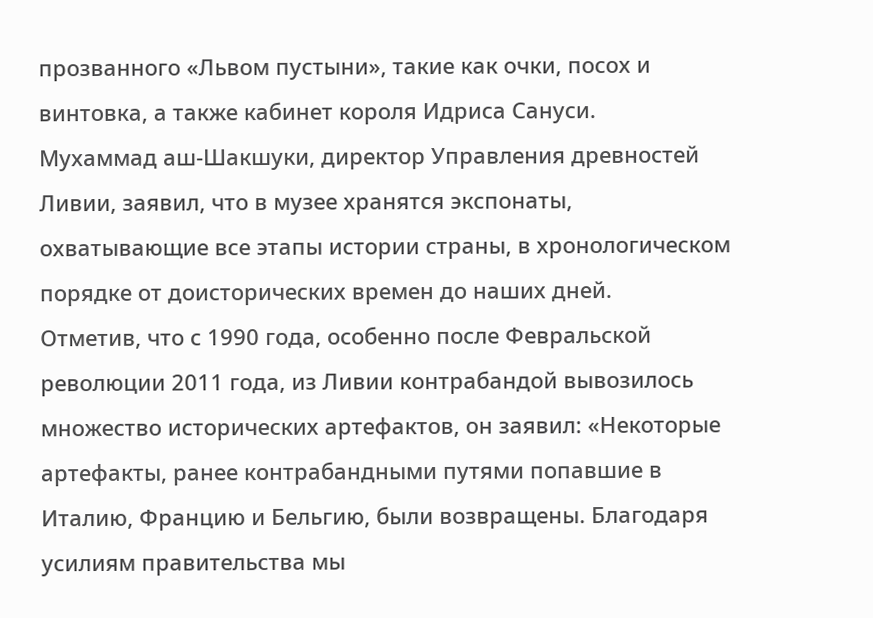прозванного «Львом пустыни», такие как очки, посох и винтовка, а также кабинет короля Идриса Сануси.
Мухаммад аш-Шакшуки, директор Управления древностей Ливии, заявил, что в музее хранятся экспонаты, охватывающие все этапы истории страны, в хронологическом порядке от доисторических времен до наших дней.
Отметив, что с 1990 года, особенно после Февральской революции 2011 года, из Ливии контрабандой вывозилось множество исторических артефактов, он заявил: «Некоторые артефакты, ранее контрабандными путями попавшие в Италию, Францию и Бельгию, были возвращены. Благодаря усилиям правительства мы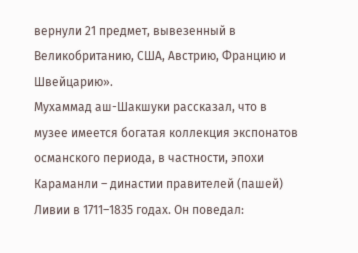вернули 21 предмет, вывезенный в Великобританию, США, Австрию, Францию и Швейцарию».
Мухаммад аш-Шакшуки рассказал, что в музее имеется богатая коллекция экспонатов османского периода, в частности, эпохи Караманли – династии правителей (пашей) Ливии в 1711–1835 годах. Он поведал: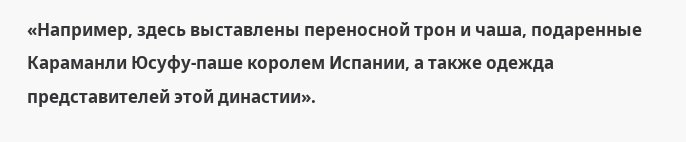«Например, здесь выставлены переносной трон и чаша, подаренные Караманли Юсуфу-паше королем Испании, а также одежда представителей этой династии».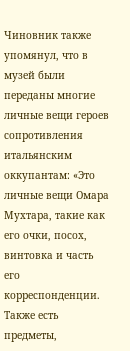Чиновник также упомянул, что в музей были переданы многие личные вещи героев сопротивления итальянским оккупантам: «Это личные вещи Омара Мухтара, такие как его очки, посох, винтовка и часть его корреспонденции. Также есть предметы,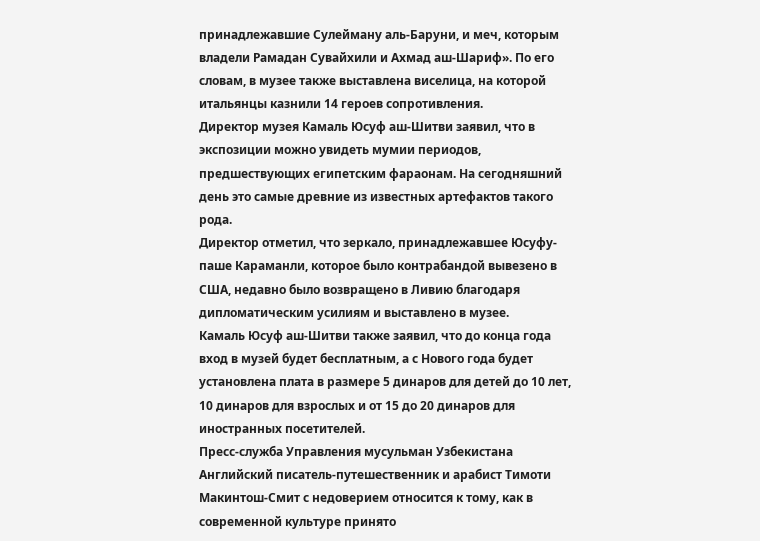принадлежавшие Сулейману аль-Баруни, и меч, которым владели Рамадан Сувайхили и Ахмад аш-Шариф». По его словам, в музее также выставлена виселица, на которой итальянцы казнили 14 героев сопротивления.
Директор музея Камаль Юсуф аш-Шитви заявил, что в экспозиции можно увидеть мумии периодов, предшествующих египетским фараонам. На сегодняшний день это самые древние из известных артефактов такого рода.
Директор отметил, что зеркало, принадлежавшее Юсуфу-паше Караманли, которое было контрабандой вывезено в США, недавно было возвращено в Ливию благодаря дипломатическим усилиям и выставлено в музее.
Камаль Юсуф аш-Шитви также заявил, что до конца года вход в музей будет бесплатным, а с Нового года будет установлена плата в размере 5 динаров для детей до 10 лет, 10 динаров для взрослых и от 15 до 20 динаров для иностранных посетителей.
Пресс-служба Управления мусульман Узбекистана
Английский писатель-путешественник и арабист Тимоти Макинтош-Смит с недоверием относится к тому, как в современной культуре принято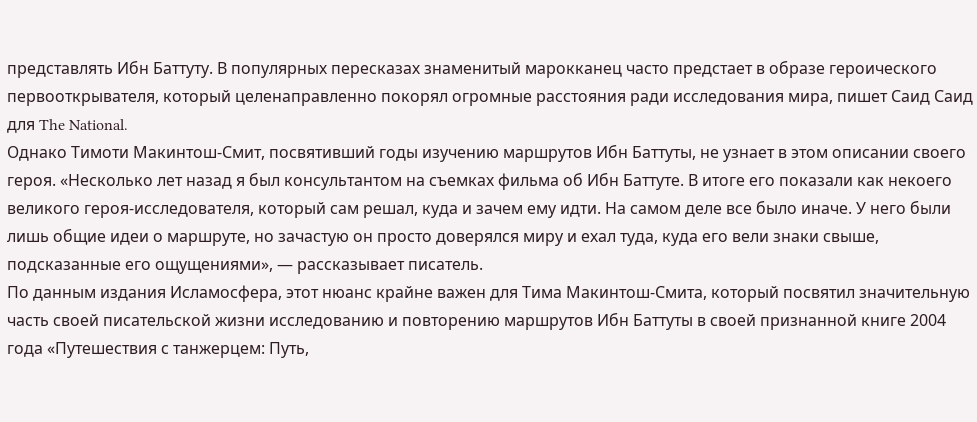представлять Ибн Баттуту. В популярных пересказах знаменитый марокканец часто предстает в образе героического первооткрывателя, который целенаправленно покорял огромные расстояния ради исследования мира, пишет Саид Саид для The National.
Однако Тимоти Макинтош-Смит, посвятивший годы изучению маршрутов Ибн Баттуты, не узнает в этом описании своего героя. «Несколько лет назад я был консультантом на съемках фильма об Ибн Баттуте. В итоге его показали как некоего великого героя-исследователя, который сам решал, куда и зачем ему идти. На самом деле все было иначе. У него были лишь общие идеи о маршруте, но зачастую он просто доверялся миру и ехал туда, куда его вели знаки свыше, подсказанные его ощущениями», — рассказывает писатель.
По данным издания Исламосфера, этот нюанс крайне важен для Тима Макинтош-Смита, который посвятил значительную часть своей писательской жизни исследованию и повторению маршрутов Ибн Баттуты в своей признанной книге 2004 года «Путешествия с танжерцем: Путь,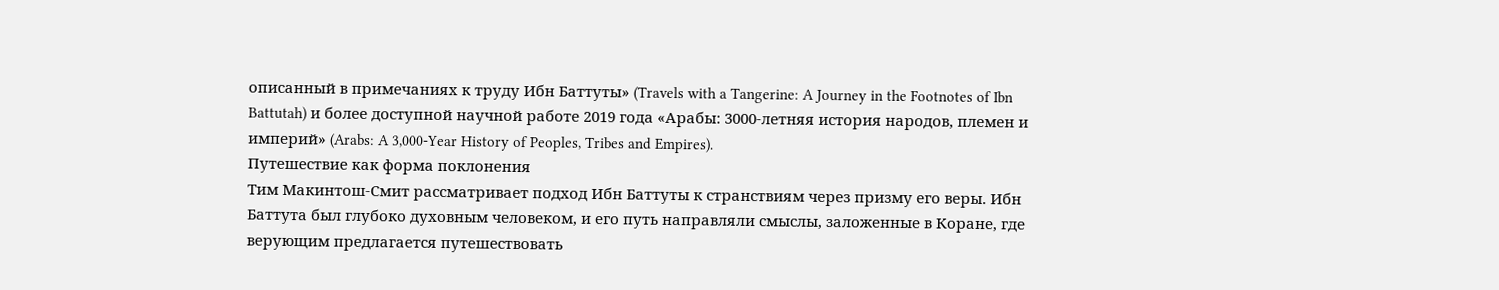описанный в примечаниях к труду Ибн Баттуты» (Travels with a Tangerine: A Journey in the Footnotes of Ibn Battutah) и более доступной научной работе 2019 года «Арабы: 3000-летняя история народов, племен и империй» (Arabs: A 3,000-Year History of Peoples, Tribes and Empires).
Путешествие как форма поклонения
Тим Макинтош-Смит рассматривает подход Ибн Баттуты к странствиям через призму его веры. Ибн Баттута был глубоко духовным человеком, и его путь направляли смыслы, заложенные в Коране, где верующим предлагается путешествовать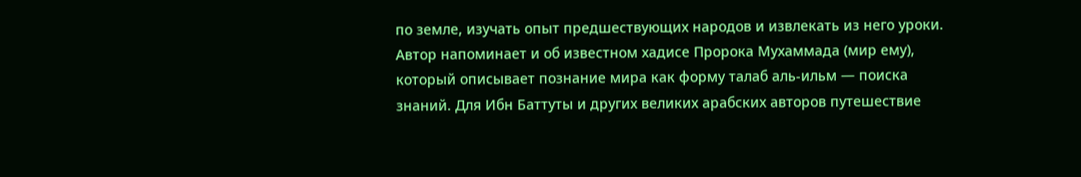по земле, изучать опыт предшествующих народов и извлекать из него уроки.
Автор напоминает и об известном хадисе Пророка Мухаммада (мир ему), который описывает познание мира как форму талаб аль-ильм — поиска знаний. Для Ибн Баттуты и других великих арабских авторов путешествие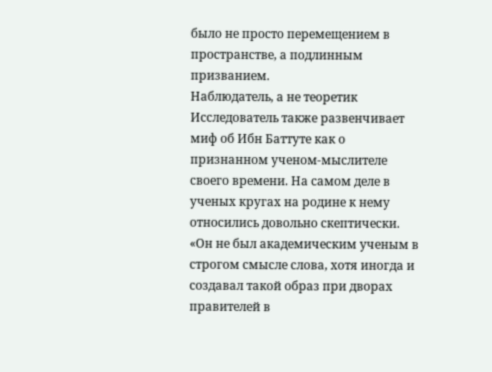было не просто перемещением в пространстве, а подлинным призванием.
Наблюдатель, а не теоретик
Исследователь также развенчивает миф об Ибн Баттуте как о признанном ученом-мыслителе своего времени. На самом деле в ученых кругах на родине к нему относились довольно скептически. «Он не был академическим ученым в строгом смысле слова, хотя иногда и создавал такой образ при дворах правителей в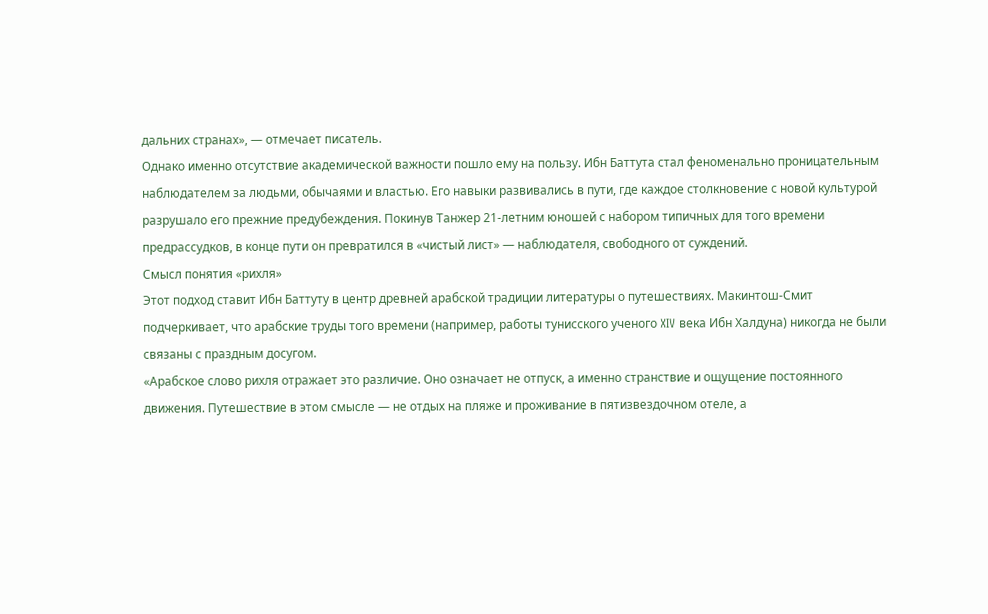дальних странах», — отмечает писатель.
Однако именно отсутствие академической важности пошло ему на пользу. Ибн Баттута стал феноменально проницательным наблюдателем за людьми, обычаями и властью. Его навыки развивались в пути, где каждое столкновение с новой культурой разрушало его прежние предубеждения. Покинув Танжер 21-летним юношей с набором типичных для того времени предрассудков, в конце пути он превратился в «чистый лист» — наблюдателя, свободного от суждений.
Смысл понятия «рихля»
Этот подход ставит Ибн Баттуту в центр древней арабской традиции литературы о путешествиях. Макинтош-Смит подчеркивает, что арабские труды того времени (например, работы тунисского ученого XIV века Ибн Халдуна) никогда не были связаны с праздным досугом.
«Арабское слово рихля отражает это различие. Оно означает не отпуск, а именно странствие и ощущение постоянного движения. Путешествие в этом смысле — не отдых на пляже и проживание в пятизвездочном отеле, а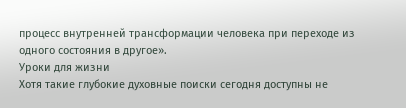процесс внутренней трансформации человека при переходе из одного состояния в другое».
Уроки для жизни
Хотя такие глубокие духовные поиски сегодня доступны не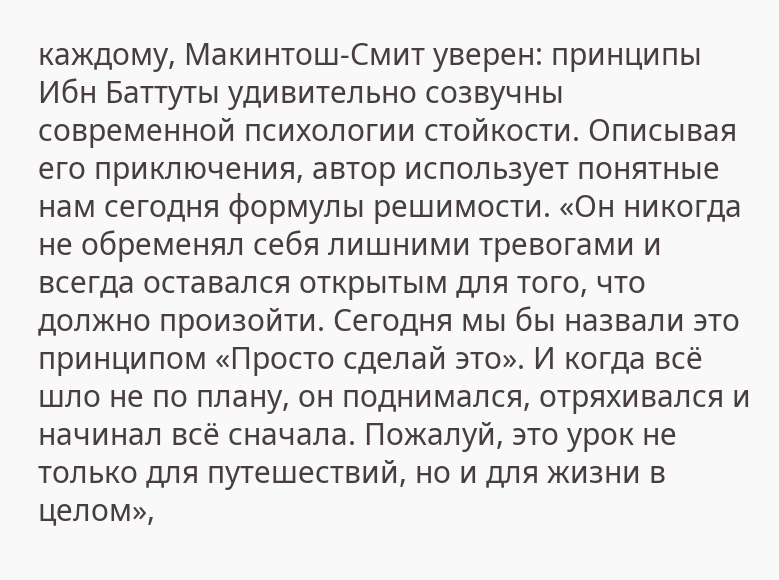каждому, Макинтош-Смит уверен: принципы Ибн Баттуты удивительно созвучны современной психологии стойкости. Описывая его приключения, автор использует понятные нам сегодня формулы решимости. «Он никогда не обременял себя лишними тревогами и всегда оставался открытым для того, что должно произойти. Сегодня мы бы назвали это принципом «Просто сделай это». И когда всё шло не по плану, он поднимался, отряхивался и начинал всё сначала. Пожалуй, это урок не только для путешествий, но и для жизни в целом»,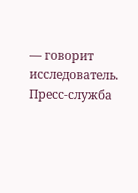— говорит исследователь.
Пресс-служба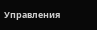Управления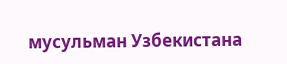мусульман Узбекистана